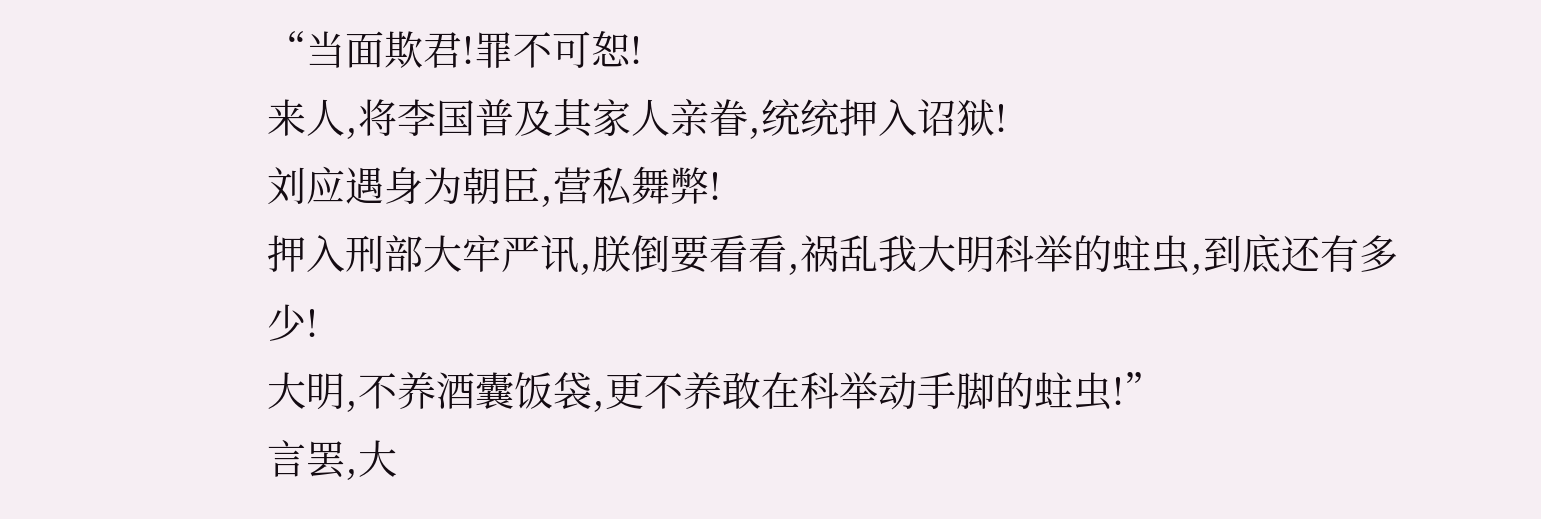“当面欺君!罪不可恕!
来人,将李国普及其家人亲眷,统统押入诏狱!
刘应遇身为朝臣,营私舞弊!
押入刑部大牢严讯,朕倒要看看,祸乱我大明科举的蛀虫,到底还有多少!
大明,不养酒囊饭袋,更不养敢在科举动手脚的蛀虫!”
言罢,大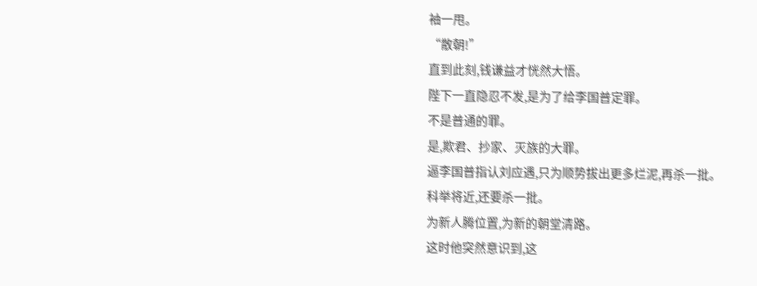袖一甩。
“散朝!”
直到此刻,钱谦益才恍然大悟。
陛下一直隐忍不发,是为了给李国普定罪。
不是普通的罪。
是,欺君、抄家、灭族的大罪。
逼李国普指认刘应遇,只为顺势拔出更多烂泥,再杀一批。
科举将近,还要杀一批。
为新人腾位置,为新的朝堂清路。
这时他突然意识到,这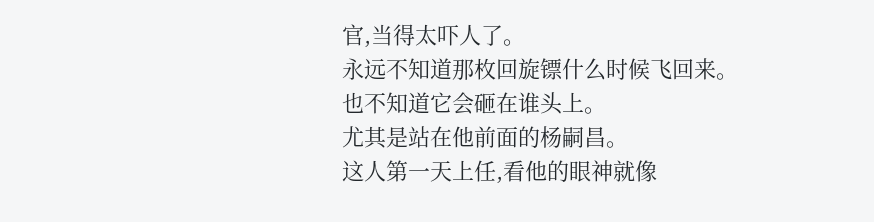官,当得太吓人了。
永远不知道那枚回旋镖什么时候飞回来。
也不知道它会砸在谁头上。
尤其是站在他前面的杨嗣昌。
这人第一天上任,看他的眼神就像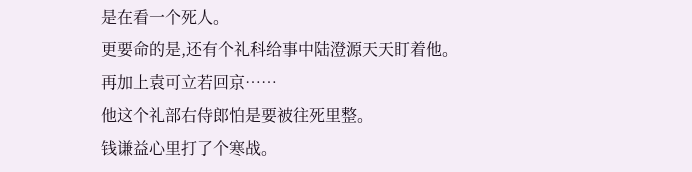是在看一个死人。
更要命的是,还有个礼科给事中陆澄源天天盯着他。
再加上袁可立若回京……
他这个礼部右侍郎怕是要被往死里整。
钱谦益心里打了个寒战。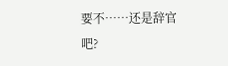要不……还是辞官吧?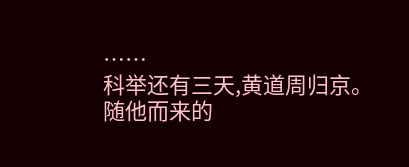……
科举还有三天,黄道周归京。
随他而来的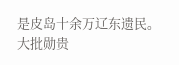是皮岛十余万辽东遗民。
大批勋贵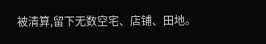被清算,留下无数空宅、店铺、田地。